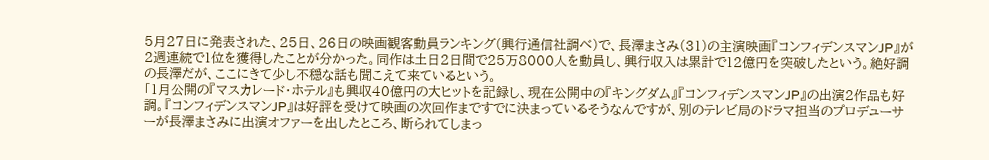5月27日に発表された、25日、26日の映画観客動員ランキング(興行通信社調べ)で、長澤まさみ(31)の主演映画『コンフィデンスマンJP』が2週連続で1位を獲得したことが分かった。同作は土日2日間で25万8000人を動員し、興行収入は累計で12億円を突破したという。絶好調の長澤だが、ここにきて少し不穏な話も聞こえて来ているという。
「1月公開の『マスカレード・ホテル』も興収40億円の大ヒットを記録し、現在公開中の『キングダム』『コンフィデンスマンJP』の出演2作品も好調。『コンフィデンスマンJP』は好評を受けて映画の次回作まですでに決まっているそうなんですが、別のテレビ局のドラマ担当のプロデューサーが長澤まさみに出演オファーを出したところ、断られてしまっ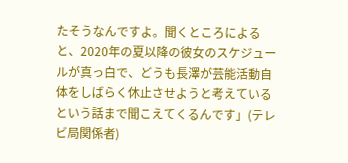たそうなんですよ。聞くところによると、2020年の夏以降の彼女のスケジュールが真っ白で、どうも長澤が芸能活動自体をしばらく休止させようと考えているという話まで聞こえてくるんです」(テレビ局関係者)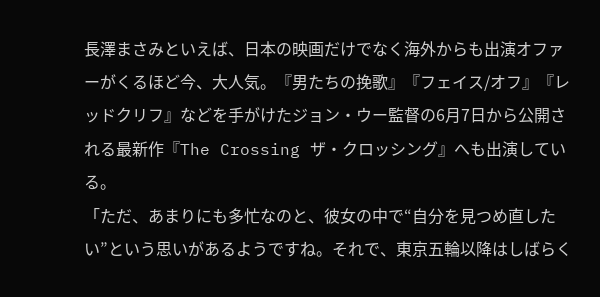長澤まさみといえば、日本の映画だけでなく海外からも出演オファーがくるほど今、大人気。『男たちの挽歌』『フェイス/オフ』『レッドクリフ』などを手がけたジョン・ウー監督の6月7日から公開される最新作『The Crossing ザ・クロッシング』へも出演している。
「ただ、あまりにも多忙なのと、彼女の中で“自分を見つめ直したい”という思いがあるようですね。それで、東京五輪以降はしばらく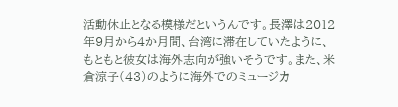活動休止となる模様だというんです。長澤は2012年9月から4か月間、台湾に滞在していたように、もともと彼女は海外志向が強いそうです。また、米倉涼子(43)のように海外でのミュージカ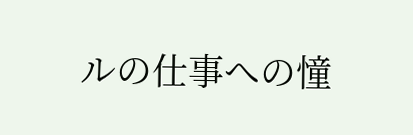ルの仕事への憧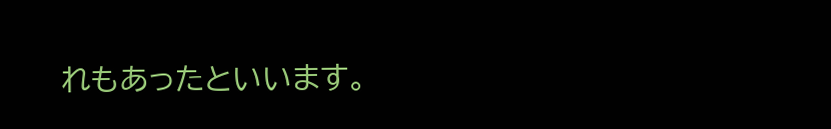れもあったといいます。